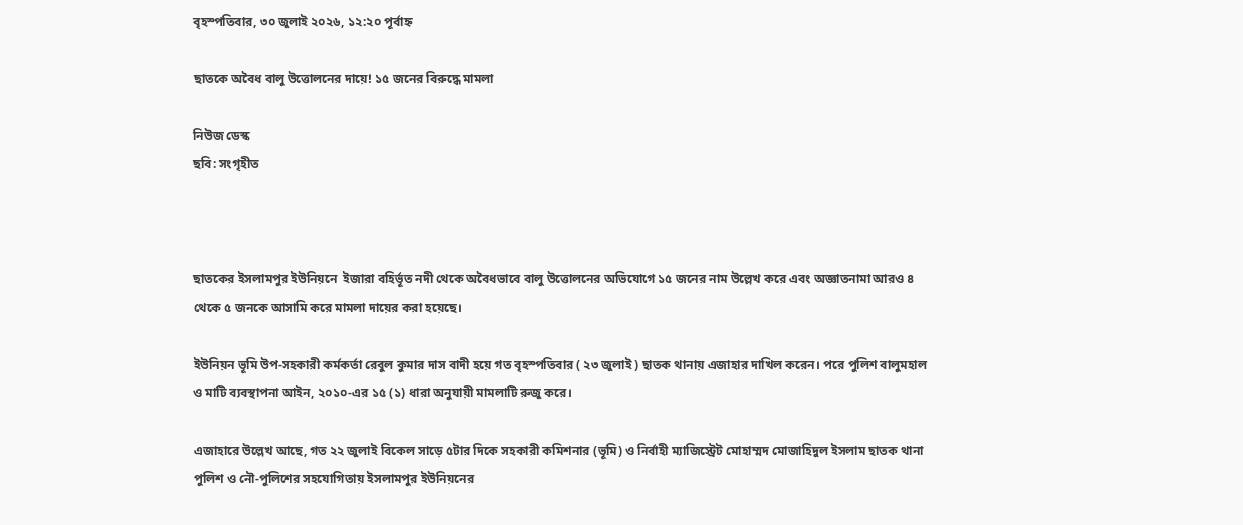বৃহস্পতিবার, ৩০ জুলাই ২০২৬, ১২:২০ পূর্বাহ্ন

ছাতকে অবৈধ বালু উত্তোলনের দায়ে! ১৫ জনের বিরুদ্ধে মামলা

নিউজ ডেস্ক
ছবি: সংগৃহীত



ছাতকের ইসলামপুর ইউনিয়নে  ইজারা বহির্ভূত নদী থেকে অবৈধভাবে বালু উত্তোলনের অভিযোগে ১৫ জনের নাম উল্লেখ করে এবং অজ্ঞাতনামা আরও ৪ থেকে ৫ জনকে আসামি করে মামলা দায়ের করা হয়েছে।

ইউনিয়ন ভূমি উপ-সহকারী কর্মকর্তা রেবুল কুমার দাস বাদী হয়ে গত বৃহস্পতিবার ( ২৩ জুলাই ) ছাতক থানায় এজাহার দাখিল করেন। পরে পুলিশ বালুমহাল ও মাটি ব্যবস্থাপনা আইন, ২০১০-এর ১৫ (১) ধারা অনুযায়ী মামলাটি রুজু করে।

এজাহারে উল্লেখ আছে, গত ২২ জুলাই বিকেল সাড়ে ৫টার দিকে সহকারী কমিশনার (ভূমি) ও নির্বাহী ম্যাজিস্ট্রেট মোহাম্মদ মোজাহিদুল ইসলাম ছাতক থানা পুলিশ ও নৌ-পুলিশের সহযোগিতায় ইসলামপুর ইউনিয়নের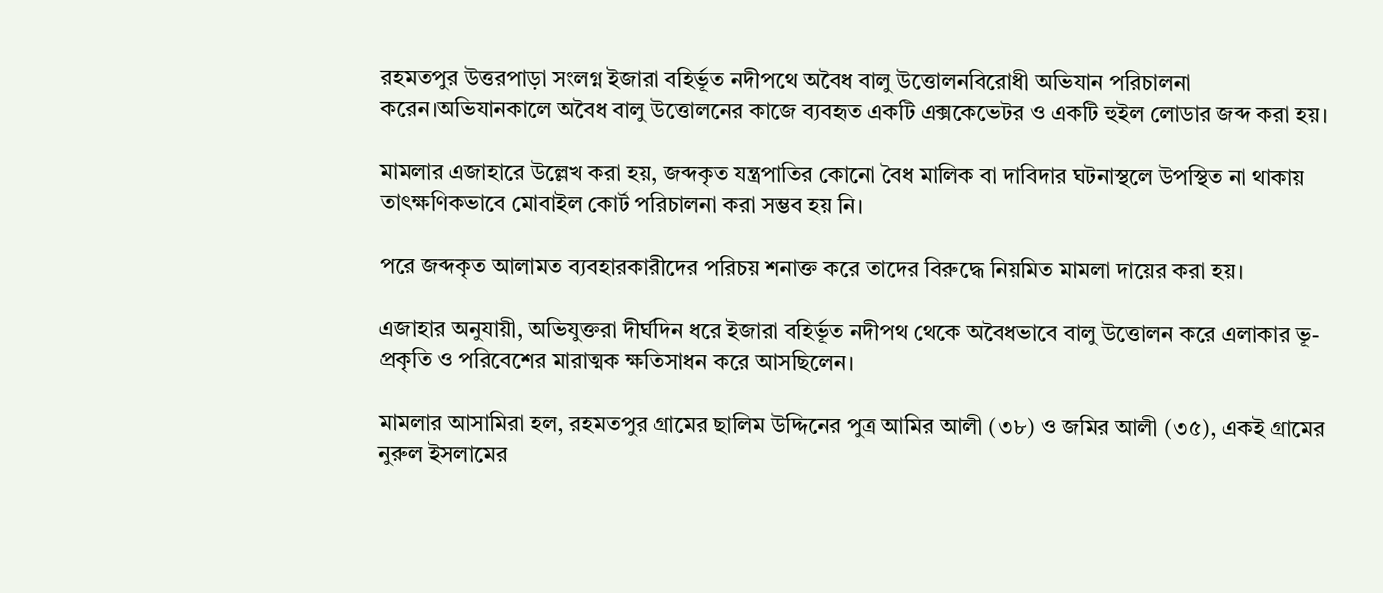রহমতপুর উত্তরপাড়া সংলগ্ন ইজারা বহির্ভূত নদীপথে অবৈধ বালু উত্তোলনবিরোধী অভিযান পরিচালনা করেন।অভিযানকালে অবৈধ বালু উত্তোলনের কাজে ব্যবহৃত একটি এক্সকেভেটর ও একটি হুইল লোডার জব্দ করা হয়।

মামলার এজাহারে উল্লেখ করা হয়, জব্দকৃত যন্ত্রপাতির কোনো বৈধ মালিক বা দাবিদার ঘটনাস্থলে উপস্থিত না থাকায় তাৎক্ষণিকভাবে মোবাইল কোর্ট পরিচালনা করা সম্ভব হয় নি।

পরে জব্দকৃত আলামত ব্যবহারকারীদের পরিচয় শনাক্ত করে তাদের বিরুদ্ধে নিয়মিত মামলা দায়ের করা হয়।

এজাহার অনুযায়ী, অভিযুক্তরা দীর্ঘদিন ধরে ইজারা বহির্ভূত নদীপথ থেকে অবৈধভাবে বালু উত্তোলন করে এলাকার ভূ-প্রকৃতি ও পরিবেশের মারাত্মক ক্ষতিসাধন করে আসছিলেন।

মামলার আসামিরা হল, রহমতপুর গ্রামের ছালিম উদ্দিনের পুত্র আমির আলী (৩৮) ও জমির আলী (৩৫), একই গ্রামের নুরুল ইসলামের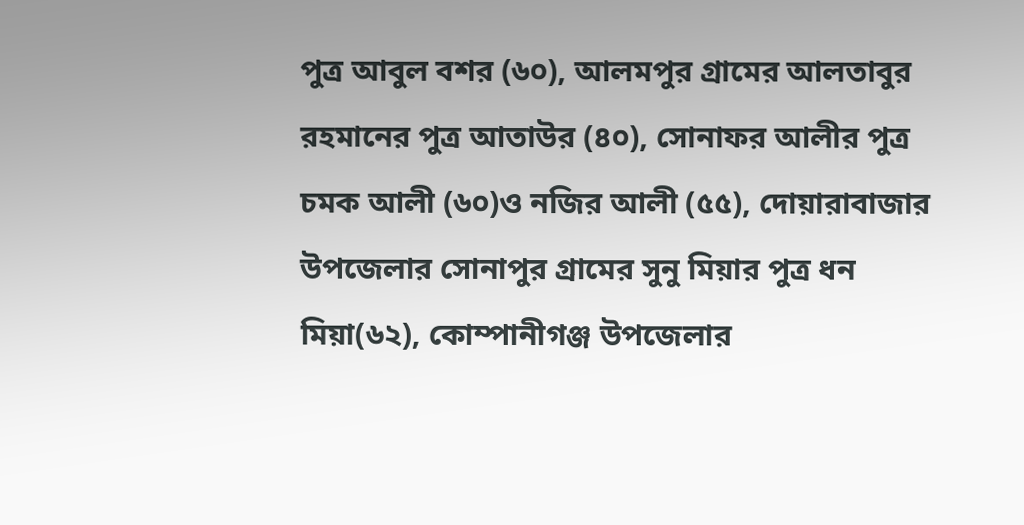পুত্র আবুল বশর (৬০), আলমপুর গ্রামের আলতাবুর রহমানের পুত্র আতাউর (৪০), সোনাফর আলীর পুত্র চমক আলী (৬০)ও নজির আলী (৫৫), দোয়ারাবাজার  উপজেলার সোনাপুর গ্রামের সুনু মিয়ার পুত্র ধন মিয়া(৬২), কোম্পানীগঞ্জ উপজেলার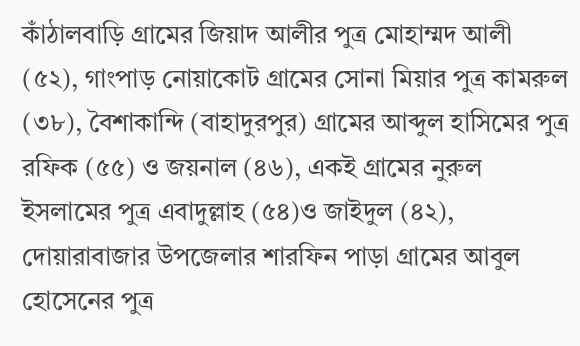কাঁঠালবাড়ি গ্রামের জিয়াদ আলীর পুত্র মোহাম্মদ আলী (৫২), গাংপাড় নোয়াকোট গ্রামের সোনা মিয়ার পুত্র কামরুল (৩৮), বৈশাকান্দি (বাহাদুরপুর) গ্রামের আব্দুল হাসিমের পুত্র রফিক (৫৫) ও জয়নাল (৪৬), একই গ্রামের নুরুল ইসলামের পুত্র এবাদুল্লাহ (৫৪)ও জাইদুল (৪২), দোয়ারাবাজার উপজেলার শারফিন পাড়া গ্রামের আবুল হোসেনের পুত্র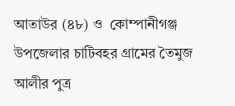আতাউর (৪৮) ও  কোম্পানীগঞ্জ উপজেলার চাটিবহর গ্রামের তৈমুজ আলীর পুত্র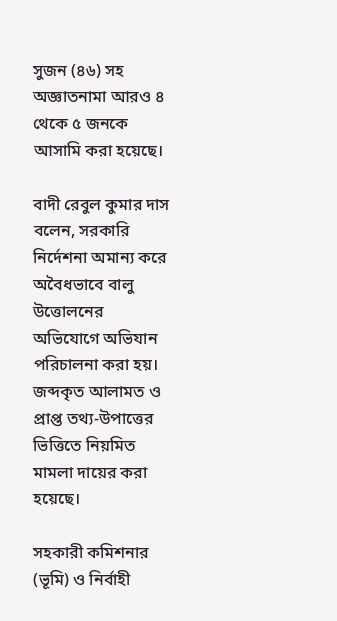সুজন (৪৬) সহ অজ্ঞাতনামা আরও ৪ থেকে ৫ জনকে আসামি করা হয়েছে।

বাদী রেবুল কুমার দাস বলেন, সরকারি নির্দেশনা অমান্য করে অবৈধভাবে বালু উত্তোলনের অভিযোগে অভিযান পরিচালনা করা হয়। জব্দকৃত আলামত ও প্রাপ্ত তথ্য-উপাত্তের ভিত্তিতে নিয়মিত মামলা দায়ের করা হয়েছে।

সহকারী কমিশনার (ভূমি) ও নির্বাহী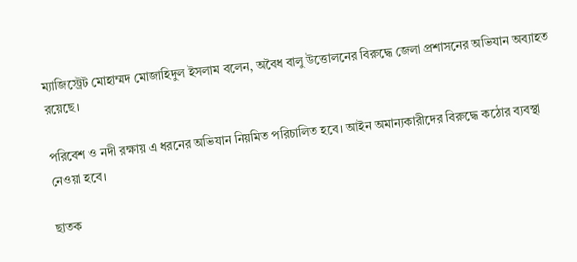ম্যাজিস্ট্রেট মোহাম্মদ মোজাহিদুল ইসলাম বলেন, অবৈধ বালু উত্তোলনের বিরুদ্ধে জেলা প্রশাসনের অভিযান অব্যাহত রয়েছে।

পরিবেশ ও নদী রক্ষায় এ ধরনের অভিযান নিয়মিত পরিচালিত হবে। আইন অমান্যকারীদের বিরুদ্ধে কঠোর ব্যবস্থা নেওয়া হবে।

ছাতক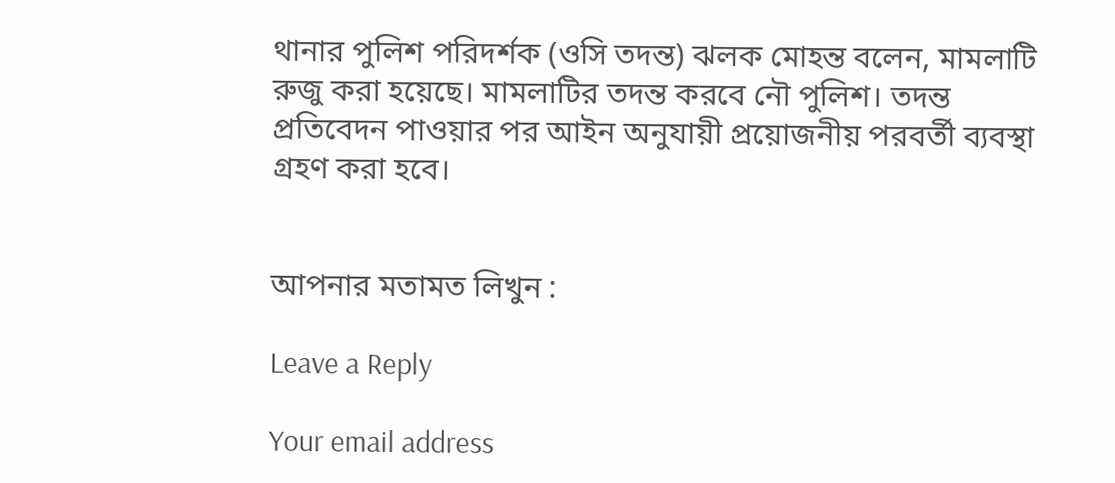থানার পুলিশ পরিদর্শক (ওসি তদন্ত) ঝলক মোহন্ত বলেন, মামলাটি রুজু করা হয়েছে। মামলাটির তদন্ত করবে নৌ পুলিশ। তদন্ত প্রতিবেদন পাওয়ার পর আইন অনুযায়ী প্রয়োজনীয় পরবর্তী ব্যবস্থা গ্রহণ করা হবে।


আপনার মতামত লিখুন :

Leave a Reply

Your email address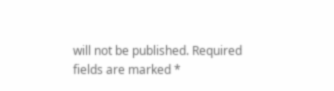will not be published. Required fields are marked *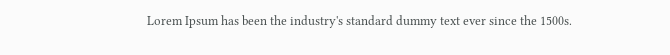Lorem Ipsum has been the industry's standard dummy text ever since the 1500s.